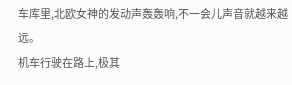车库里,北欧女神的发动声轰轰响,不一会儿声音就越来越远。
机车行驶在路上,极其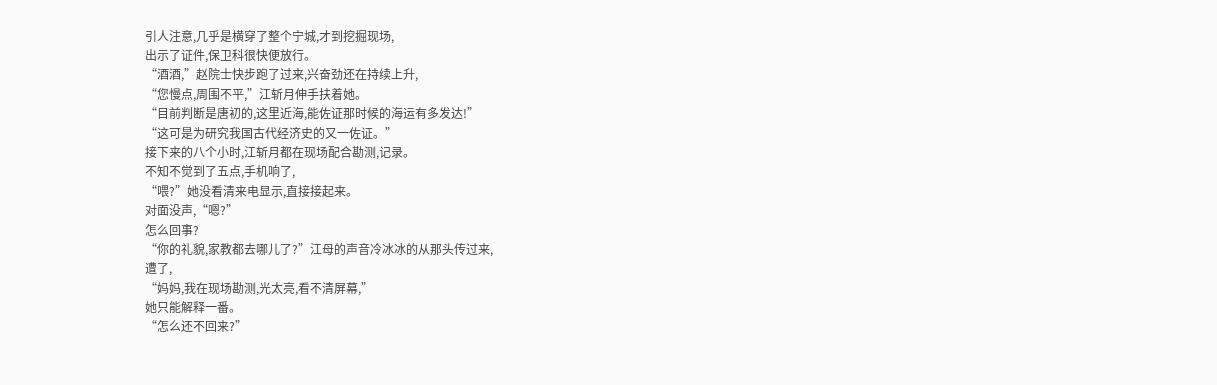引人注意,几乎是横穿了整个宁城,才到挖掘现场,
出示了证件,保卫科很快便放行。
“酒酒,”赵院士快步跑了过来,兴奋劲还在持续上升,
“您慢点,周围不平,”江斩月伸手扶着她。
“目前判断是唐初的,这里近海,能佐证那时候的海运有多发达!”
“这可是为研究我国古代经济史的又一佐证。”
接下来的八个小时,江斩月都在现场配合勘测,记录。
不知不觉到了五点,手机响了,
“喂?”她没看清来电显示,直接接起来。
对面没声,“嗯?”
怎么回事?
“你的礼貌,家教都去哪儿了?”江母的声音冷冰冰的从那头传过来,
遭了,
“妈妈,我在现场勘测,光太亮,看不清屏幕,”
她只能解释一番。
“怎么还不回来?”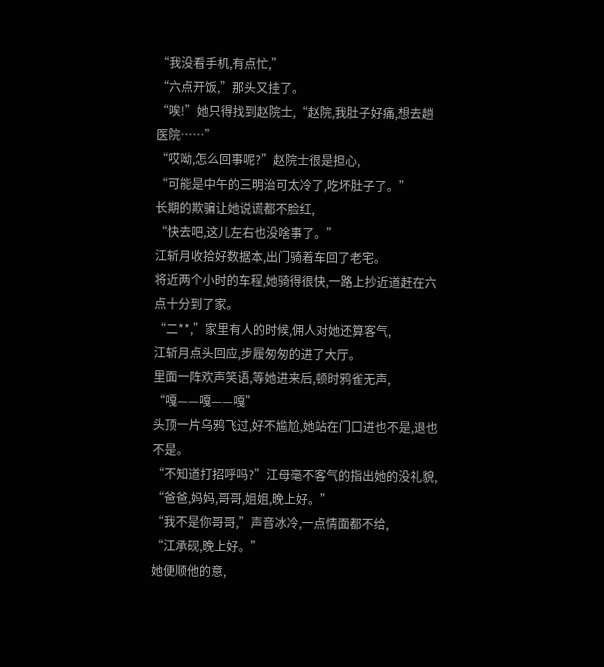“我没看手机,有点忙,”
“六点开饭,”那头又挂了。
“唉!”她只得找到赵院士,“赵院,我肚子好痛,想去趟医院……”
“哎呦,怎么回事呢?”赵院士很是担心,
“可能是中午的三明治可太冷了,吃坏肚子了。”
长期的欺骗让她说谎都不脸红,
“快去吧,这儿左右也没啥事了。”
江斩月收拾好数据本,出门骑着车回了老宅。
将近两个小时的车程,她骑得很快,一路上抄近道赶在六点十分到了家。
“二**,”家里有人的时候,佣人对她还算客气,
江斩月点头回应,步履匆匆的进了大厅。
里面一阵欢声笑语,等她进来后,顿时鸦雀无声,
“嘎——嘎——嘎”
头顶一片乌鸦飞过,好不尴尬,她站在门口进也不是,退也不是。
“不知道打招呼吗?”江母毫不客气的指出她的没礼貌,
“爸爸,妈妈,哥哥,姐姐,晚上好。”
“我不是你哥哥,”声音冰冷,一点情面都不给,
“江承砚,晚上好。”
她便顺他的意,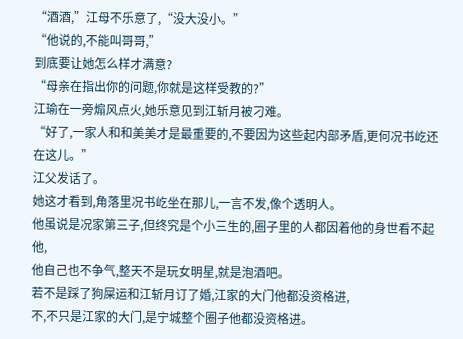“酒酒,”江母不乐意了,“没大没小。”
“他说的,不能叫哥哥,”
到底要让她怎么样才满意?
“母亲在指出你的问题,你就是这样受教的?”
江瑜在一旁煽风点火,她乐意见到江斩月被刁难。
“好了,一家人和和美美才是最重要的,不要因为这些起内部矛盾,更何况书屹还在这儿。”
江父发话了。
她这才看到,角落里况书屹坐在那儿,一言不发,像个透明人。
他虽说是况家第三子,但终究是个小三生的,圈子里的人都因着他的身世看不起他,
他自己也不争气,整天不是玩女明星,就是泡酒吧。
若不是踩了狗屎运和江斩月订了婚,江家的大门他都没资格进,
不,不只是江家的大门,是宁城整个圈子他都没资格进。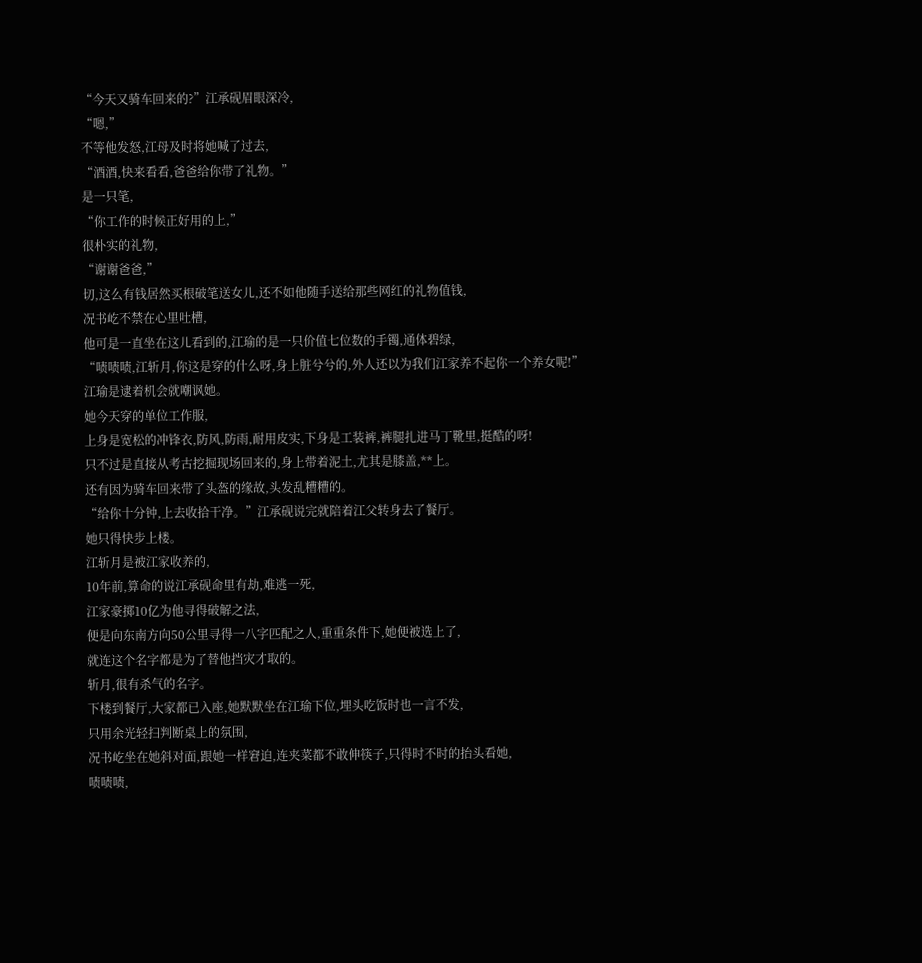“今天又骑车回来的?”江承砚眉眼深冷,
“嗯,”
不等他发怒,江母及时将她喊了过去,
“酒酒,快来看看,爸爸给你带了礼物。”
是一只笔,
“你工作的时候正好用的上,”
很朴实的礼物,
“谢谢爸爸,”
切,这么有钱居然买根破笔送女儿,还不如他随手送给那些网红的礼物值钱,
况书屹不禁在心里吐槽,
他可是一直坐在这儿看到的,江瑜的是一只价值七位数的手镯,通体碧绿,
“啧啧啧,江斩月,你这是穿的什么呀,身上脏兮兮的,外人还以为我们江家养不起你一个养女呢!”
江瑜是逮着机会就嘲讽她。
她今天穿的单位工作服,
上身是宽松的冲锋衣,防风,防雨,耐用皮实,下身是工装裤,裤腿扎进马丁靴里,挺酷的呀!
只不过是直接从考古挖掘现场回来的,身上带着泥土,尤其是膝盖,**上。
还有因为骑车回来带了头盔的缘故,头发乱糟糟的。
“给你十分钟,上去收拾干净。”江承砚说完就陪着江父转身去了餐厅。
她只得快步上楼。
江斩月是被江家收养的,
10年前,算命的说江承砚命里有劫,难逃一死,
江家豪掷10亿为他寻得破解之法,
便是向东南方向50公里寻得一八字匹配之人,重重条件下,她便被选上了,
就连这个名字都是为了替他挡灾才取的。
斩月,很有杀气的名字。
下楼到餐厅,大家都已入座,她默默坐在江瑜下位,埋头吃饭时也一言不发,
只用余光轻扫判断桌上的氛围,
况书屹坐在她斜对面,跟她一样窘迫,连夹菜都不敢伸筷子,只得时不时的抬头看她,
啧啧啧,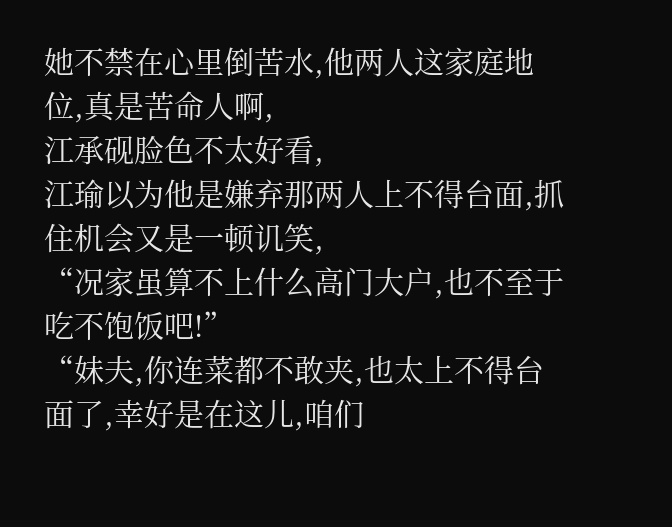她不禁在心里倒苦水,他两人这家庭地位,真是苦命人啊,
江承砚脸色不太好看,
江瑜以为他是嫌弃那两人上不得台面,抓住机会又是一顿讥笑,
“况家虽算不上什么高门大户,也不至于吃不饱饭吧!”
“妹夫,你连菜都不敢夹,也太上不得台面了,幸好是在这儿,咱们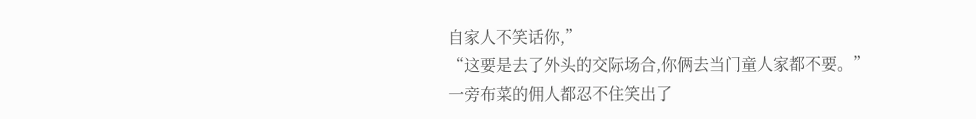自家人不笑话你,”
“这要是去了外头的交际场合,你俩去当门童人家都不要。”
一旁布菜的佣人都忍不住笑出了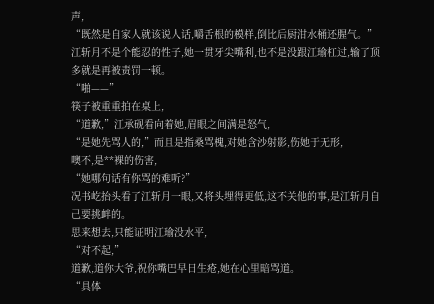声,
“既然是自家人就该说人话,嚼舌根的模样,倒比后厨泔水桶还腥气。”
江斩月不是个能忍的性子,她一贯牙尖嘴利,也不是没跟江瑜杠过,输了顶多就是再被责罚一顿。
“啪——”
筷子被重重拍在桌上,
“道歉,”江承砚看向着她,眉眼之间满是怒气,
“是她先骂人的,”而且是指桑骂槐,对她含沙射影,伤她于无形,
噢不,是**裸的伤害,
“她哪句话有你骂的难听?”
况书屹抬头看了江斩月一眼,又将头埋得更低,这不关他的事,是江斩月自己要挑衅的。
思来想去,只能证明江瑜没水平,
“对不起,”
道歉,道你大爷,祝你嘴巴早日生疮,她在心里暗骂道。
“具体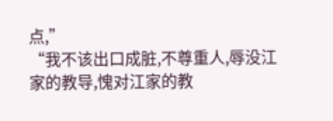点,”
“我不该出口成脏,不尊重人,辱没江家的教导,愧对江家的教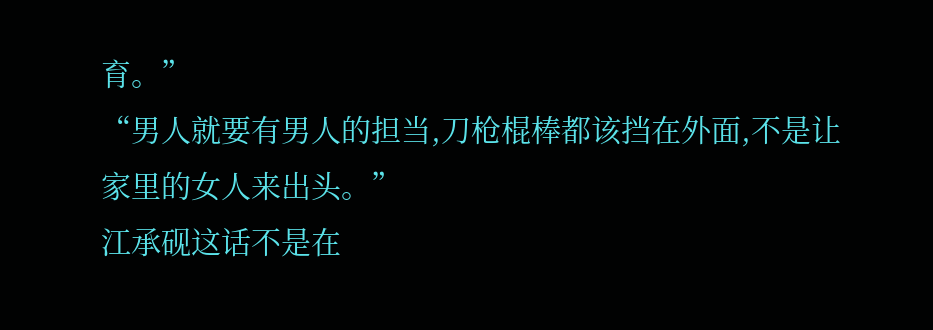育。”
“男人就要有男人的担当,刀枪棍棒都该挡在外面,不是让家里的女人来出头。”
江承砚这话不是在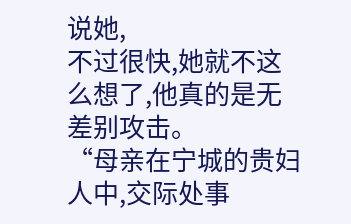说她,
不过很快,她就不这么想了,他真的是无差别攻击。
“母亲在宁城的贵妇人中,交际处事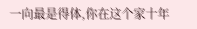一向最是得体,你在这个家十年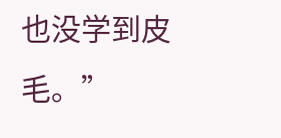也没学到皮毛。”